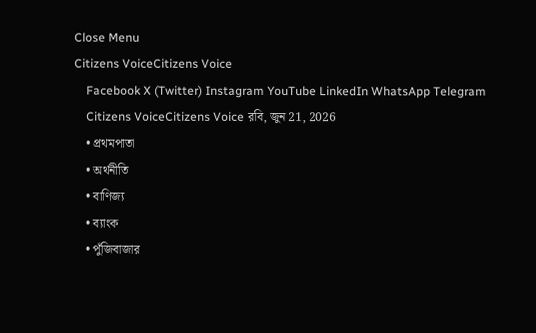Close Menu
Citizens VoiceCitizens Voice
    Facebook X (Twitter) Instagram YouTube LinkedIn WhatsApp Telegram
    Citizens VoiceCitizens Voice রবি, জুন 21, 2026
    • প্রথমপাতা
    • অর্থনীতি
    • বাণিজ্য
    • ব্যাংক
    • পুঁজিবাজার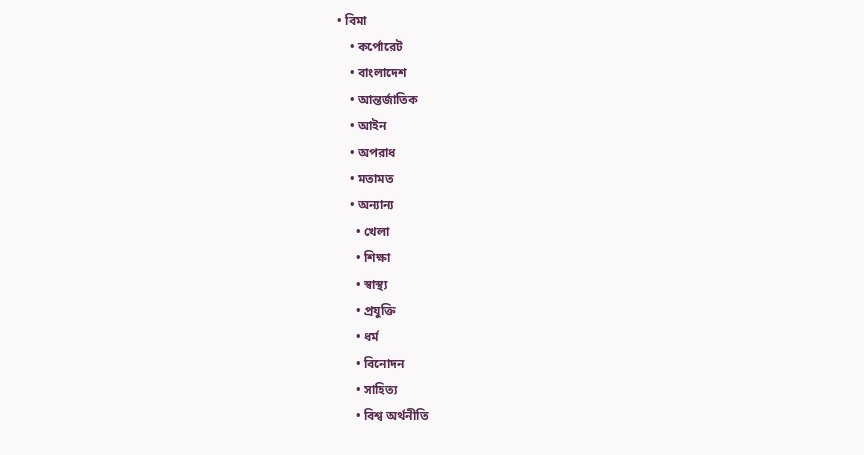• বিমা
    • কর্পোরেট
    • বাংলাদেশ
    • আন্তর্জাতিক
    • আইন
    • অপরাধ
    • মতামত
    • অন্যান্য
      • খেলা
      • শিক্ষা
      • স্বাস্থ্য
      • প্রযুক্তি
      • ধর্ম
      • বিনোদন
      • সাহিত্য
      • বিশ্ব অর্থনীতি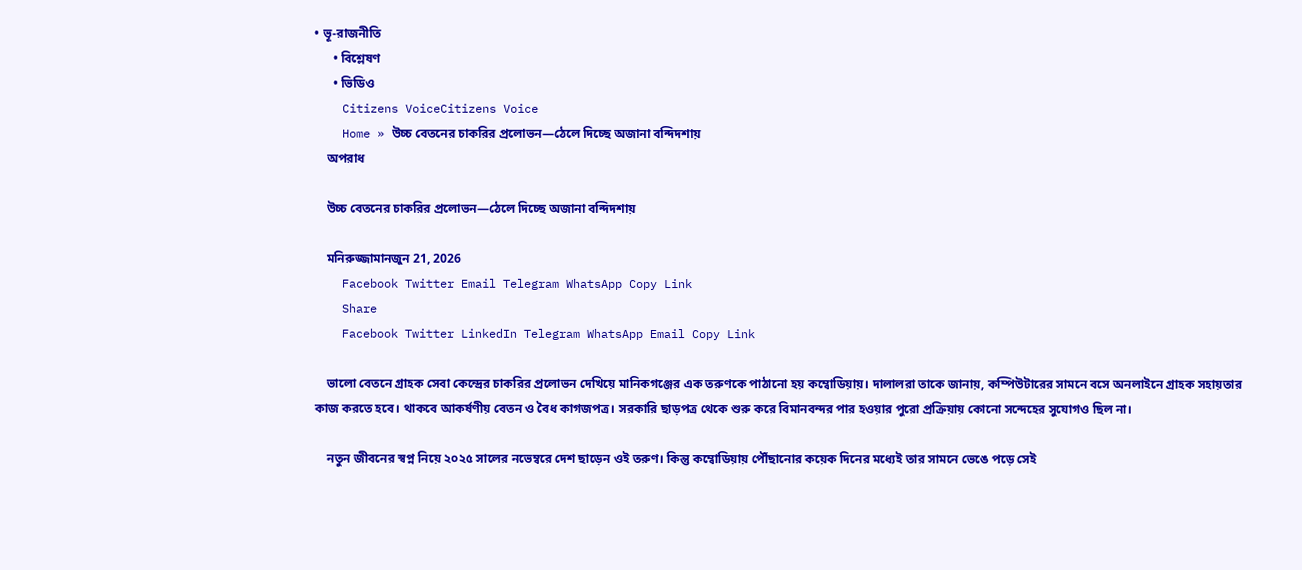• ভূ-রাজনীতি
      • বিশ্লেষণ
      • ভিডিও
    Citizens VoiceCitizens Voice
    Home » উচ্চ বেতনের চাকরির প্রলোভন—ঠেলে দিচ্ছে অজানা বন্দিদশায়
    অপরাধ

    উচ্চ বেতনের চাকরির প্রলোভন—ঠেলে দিচ্ছে অজানা বন্দিদশায়

    মনিরুজ্জামানজুন 21, 2026
    Facebook Twitter Email Telegram WhatsApp Copy Link
    Share
    Facebook Twitter LinkedIn Telegram WhatsApp Email Copy Link

    ভালো বেতনে গ্রাহক সেবা কেন্দ্রের চাকরির প্রলোভন দেখিয়ে মানিকগঞ্জের এক তরুণকে পাঠানো হয় কম্বোডিয়ায়। দালালরা তাকে জানায়, কম্পিউটারের সামনে বসে অনলাইনে গ্রাহক সহায়তার কাজ করতে হবে। থাকবে আকর্ষণীয় বেতন ও বৈধ কাগজপত্র। সরকারি ছাড়পত্র থেকে শুরু করে বিমানবন্দর পার হওয়ার পুরো প্রক্রিয়ায় কোনো সন্দেহের সুযোগও ছিল না।

    নতুন জীবনের স্বপ্ন নিয়ে ২০২৫ সালের নভেম্বরে দেশ ছাড়েন ওই তরুণ। কিন্তু কম্বোডিয়ায় পৌঁছানোর কয়েক দিনের মধ্যেই তার সামনে ভেঙে পড়ে সেই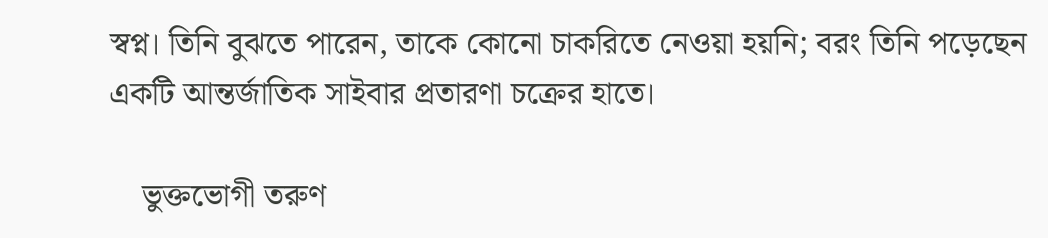স্বপ্ন। তিনি বুঝতে পারেন, তাকে কোনো চাকরিতে নেওয়া হয়নি; বরং তিনি পড়েছেন একটি আন্তর্জাতিক সাইবার প্রতারণা চক্রের হাতে।

    ভুক্তভোগী তরুণ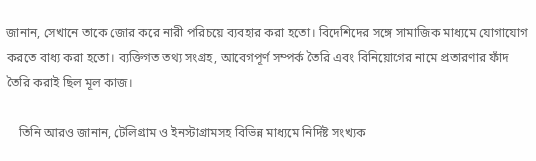জানান, সেখানে তাকে জোর করে নারী পরিচয়ে ব্যবহার করা হতো। বিদেশিদের সঙ্গে সামাজিক মাধ্যমে যোগাযোগ করতে বাধ্য করা হতো। ব্যক্তিগত তথ্য সংগ্রহ, আবেগপূর্ণ সম্পর্ক তৈরি এবং বিনিয়োগের নামে প্রতারণার ফাঁদ তৈরি করাই ছিল মূল কাজ।

    তিনি আরও জানান, টেলিগ্রাম ও ইনস্টাগ্রামসহ বিভিন্ন মাধ্যমে নির্দিষ্ট সংখ্যক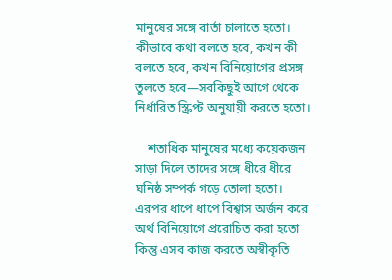মানুষের সঙ্গে বার্তা চালাতে হতো। কীভাবে কথা বলতে হবে, কখন কী বলতে হবে, কখন বিনিয়োগের প্রসঙ্গ তুলতে হবে—সবকিছুই আগে থেকে নির্ধারিত স্ক্রিপ্ট অনুযায়ী করতে হতো।

    শতাধিক মানুষের মধ্যে কয়েকজন সাড়া দিলে তাদের সঙ্গে ধীরে ধীরে ঘনিষ্ঠ সম্পর্ক গড়ে তোলা হতো। এরপর ধাপে ধাপে বিশ্বাস অর্জন করে অর্থ বিনিয়োগে প্ররোচিত করা হতো কিন্তু এসব কাজ করতে অস্বীকৃতি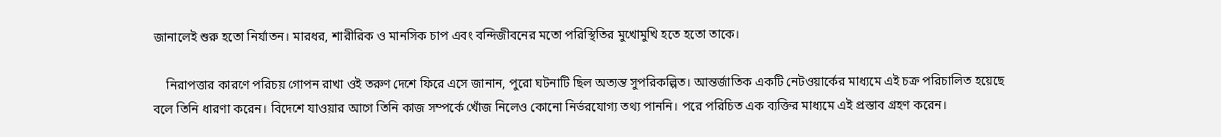জানালেই শুরু হতো নির্যাতন। মারধর, শারীরিক ও মানসিক চাপ এবং বন্দিজীবনের মতো পরিস্থিতির মুখোমুখি হতে হতো তাকে।

    নিরাপত্তার কারণে পরিচয় গোপন রাখা ওই তরুণ দেশে ফিরে এসে জানান, পুরো ঘটনাটি ছিল অত্যন্ত সুপরিকল্পিত। আন্তর্জাতিক একটি নেটওয়ার্কের মাধ্যমে এই চক্র পরিচালিত হয়েছে বলে তিনি ধারণা করেন। বিদেশে যাওয়ার আগে তিনি কাজ সম্পর্কে খোঁজ নিলেও কোনো নির্ভরযোগ্য তথ্য পাননি। পরে পরিচিত এক ব্যক্তির মাধ্যমে এই প্রস্তাব গ্রহণ করেন।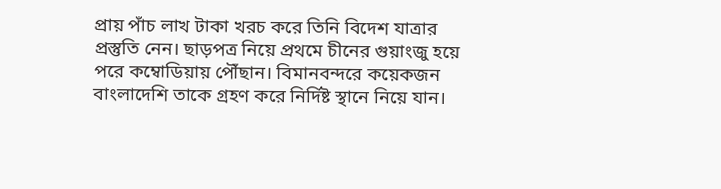প্রায় পাঁচ লাখ টাকা খরচ করে তিনি বিদেশ যাত্রার প্রস্তুতি নেন। ছাড়পত্র নিয়ে প্রথমে চীনের গুয়াংজু হয়ে পরে কম্বোডিয়ায় পৌঁছান। বিমানবন্দরে কয়েকজন বাংলাদেশি তাকে গ্রহণ করে নির্দিষ্ট স্থানে নিয়ে যান।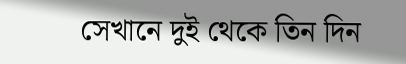সেখানে দুই থেকে তিন দিন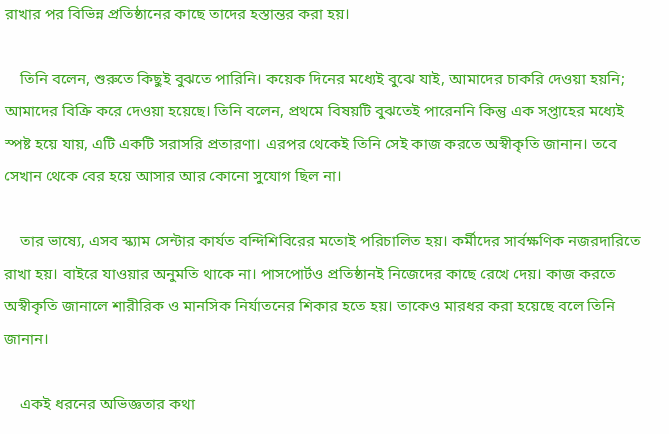রাখার পর বিভিন্ন প্রতিষ্ঠানের কাছে তাদের হস্তান্তর করা হয়।

    তিনি বলেন, শুরুতে কিছুই বুঝতে পারিনি। কয়েক দিনের মধ্যেই বুঝে যাই, আমাদের চাকরি দেওয়া হয়নি; আমাদের বিক্রি করে দেওয়া হয়েছে। তিনি বলেন, প্রথমে বিষয়টি বুঝতেই পারেননি কিন্তু এক সপ্তাহের মধ্যেই স্পষ্ট হয়ে যায়, এটি একটি সরাসরি প্রতারণা। এরপর থেকেই তিনি সেই কাজ করতে অস্বীকৃতি জানান। তবে সেখান থেকে বের হয়ে আসার আর কোনো সুযোগ ছিল না।

    তার ভাষ্যে, এসব স্ক্যাম সেন্টার কার্যত বন্দিশিবিরের মতোই পরিচালিত হয়। কর্মীদের সার্বক্ষণিক নজরদারিতে রাখা হয়। বাইরে যাওয়ার অনুমতি থাকে না। পাসপোর্টও প্রতিষ্ঠানই নিজেদের কাছে রেখে দেয়। কাজ করতে অস্বীকৃতি জানালে শারীরিক ও মানসিক নির্যাতনের শিকার হতে হয়। তাকেও মারধর করা হয়েছে বলে তিনি জানান।

    একই ধরনের অভিজ্ঞতার কথা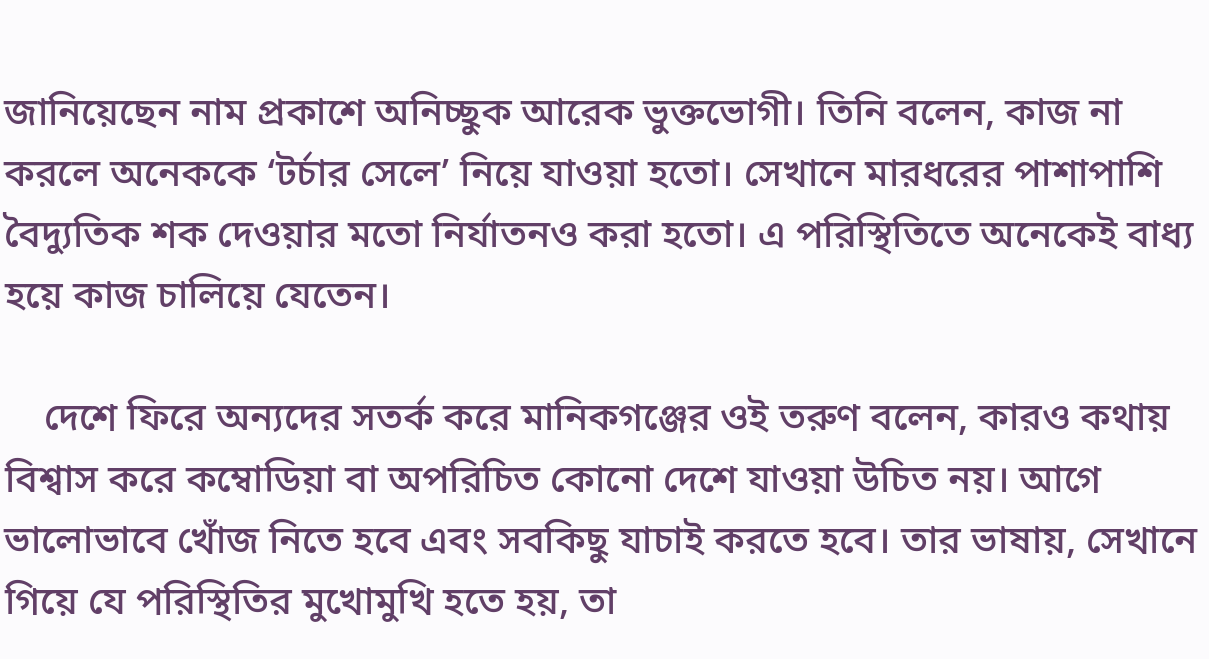জানিয়েছেন নাম প্রকাশে অনিচ্ছুক আরেক ভুক্তভোগী। তিনি বলেন, কাজ না করলে অনেককে ‘টর্চার সেলে’ নিয়ে যাওয়া হতো। সেখানে মারধরের পাশাপাশি বৈদ্যুতিক শক দেওয়ার মতো নির্যাতনও করা হতো। এ পরিস্থিতিতে অনেকেই বাধ্য হয়ে কাজ চালিয়ে যেতেন।

    দেশে ফিরে অন্যদের সতর্ক করে মানিকগঞ্জের ওই তরুণ বলেন, কারও কথায় বিশ্বাস করে কম্বোডিয়া বা অপরিচিত কোনো দেশে যাওয়া উচিত নয়। আগে ভালোভাবে খোঁজ নিতে হবে এবং সবকিছু যাচাই করতে হবে। তার ভাষায়, সেখানে গিয়ে যে পরিস্থিতির মুখোমুখি হতে হয়, তা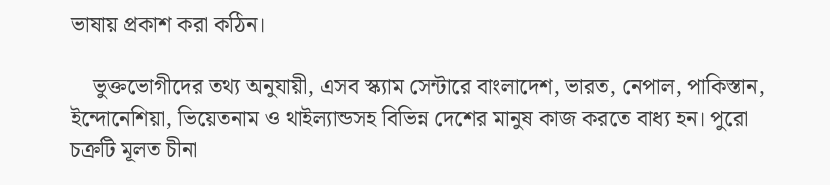ভাষায় প্রকাশ করা কঠিন।

    ভুক্তভোগীদের তথ্য অনুযায়ী, এসব স্ক্যাম সেন্টারে বাংলাদেশ, ভারত, নেপাল, পাকিস্তান, ইন্দোনেশিয়া, ভিয়েতনাম ও থাইল্যান্ডসহ বিভিন্ন দেশের মানুষ কাজ করতে বাধ্য হন। পুরো চক্রটি মূলত চীনা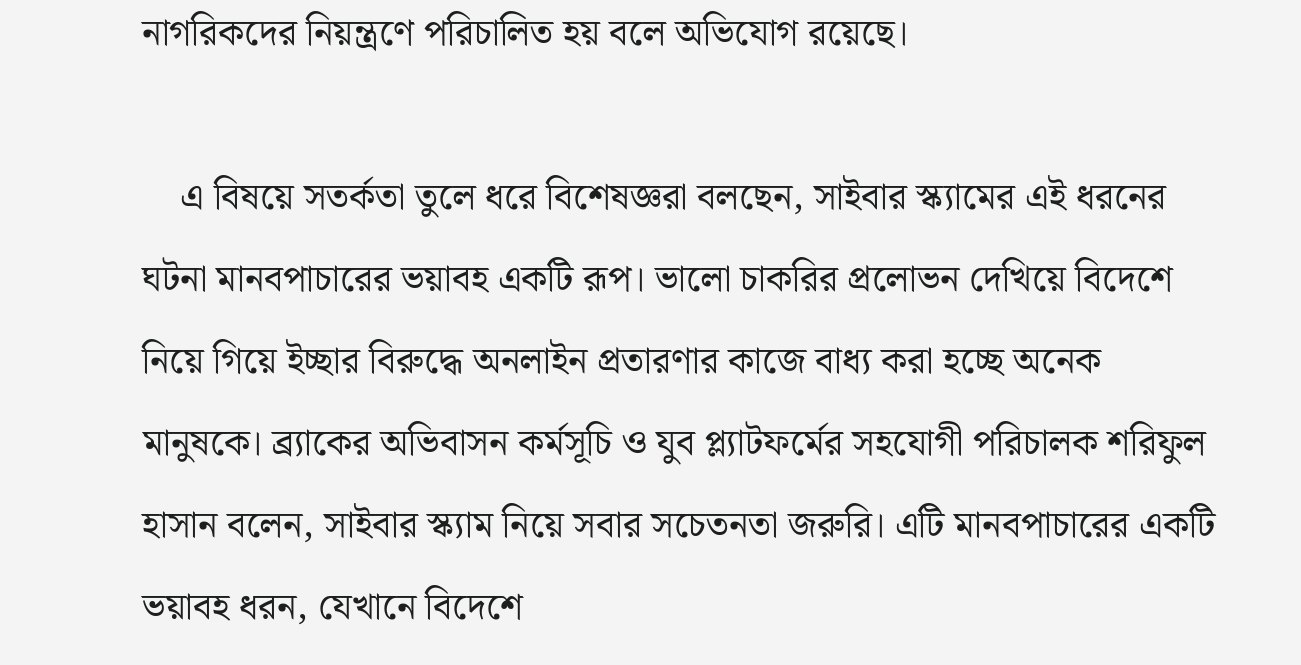নাগরিকদের নিয়ন্ত্রণে পরিচালিত হয় বলে অভিযোগ রয়েছে।

    এ বিষয়ে সতর্কতা তুলে ধরে বিশেষজ্ঞরা বলছেন, সাইবার স্ক্যামের এই ধরনের ঘটনা মানবপাচারের ভয়াবহ একটি রূপ। ভালো চাকরির প্রলোভন দেখিয়ে বিদেশে নিয়ে গিয়ে ইচ্ছার বিরুদ্ধে অনলাইন প্রতারণার কাজে বাধ্য করা হচ্ছে অনেক মানুষকে। ব্র্যাকের অভিবাসন কর্মসূচি ও যুব প্ল্যাটফর্মের সহযোগী পরিচালক শরিফুল হাসান বলেন, সাইবার স্ক্যাম নিয়ে সবার সচেতনতা জরুরি। এটি মানবপাচারের একটি ভয়াবহ ধরন, যেখানে বিদেশে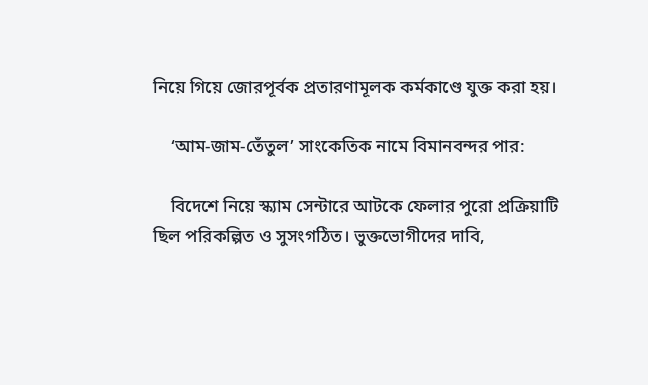নিয়ে গিয়ে জোরপূর্বক প্রতারণামূলক কর্মকাণ্ডে যুক্ত করা হয়।

    ‘আম-জাম-তেঁতুল’ সাংকেতিক নামে বিমানবন্দর পার:

    বিদেশে নিয়ে স্ক্যাম সেন্টারে আটকে ফেলার পুরো প্রক্রিয়াটি ছিল পরিকল্পিত ও সুসংগঠিত। ভুক্তভোগীদের দাবি,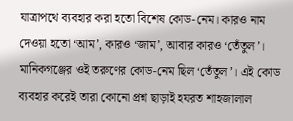যাত্রাপথে ব্যবহার করা হতো বিশেষ কোড-নেম। কারও নাম দেওয়া হতো ‘আম’, কারও ‘জাম’, আবার কারও ‘তেঁতুল’। মানিকগঞ্জের ওই তরুণের কোড-নেম ছিল ‘তেঁতুল’। এই কোড ব্যবহার করেই তারা কোনো প্রশ্ন ছাড়াই হযরত শাহজালাল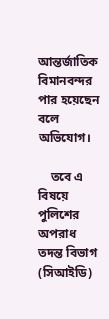আন্তর্জাতিক বিমানবন্দর পার হয়েছেন বলে অভিযোগ।

    তবে এ বিষয়ে পুলিশের অপরাধ তদন্ত বিভাগ (সিআইডি)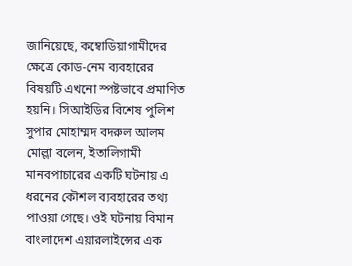জানিয়েছে, কম্বোডিয়াগামীদের ক্ষেত্রে কোড-নেম ব্যবহারের বিষয়টি এখনো স্পষ্টভাবে প্রমাণিত হয়নি। সিআইডির বিশেষ পুলিশ সুপার মোহাম্মদ বদরুল আলম মোল্লা বলেন, ইতালিগামী মানবপাচারের একটি ঘটনায় এ ধরনের কৌশল ব্যবহারের তথ্য পাওয়া গেছে। ওই ঘটনায় বিমান বাংলাদেশ এয়ারলাইন্সের এক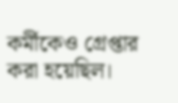কর্মীকেও গ্রেপ্তার করা হয়েছিল।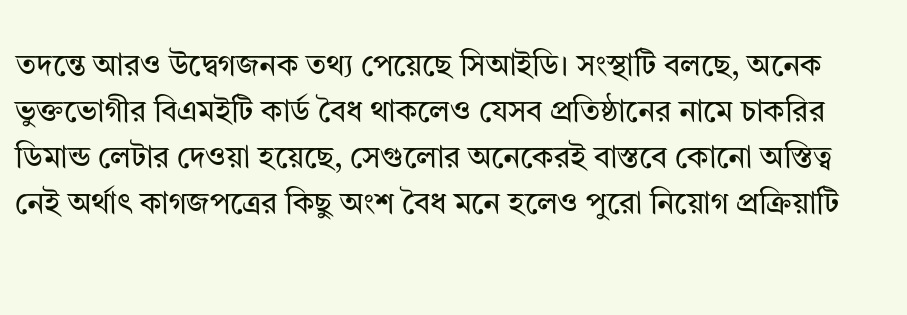তদন্তে আরও উদ্বেগজনক তথ্য পেয়েছে সিআইডি। সংস্থাটি বলছে, অনেক ভুক্তভোগীর বিএমইটি কার্ড বৈধ থাকলেও যেসব প্রতিষ্ঠানের নামে চাকরির ডিমান্ড লেটার দেওয়া হয়েছে, সেগুলোর অনেকেরই বাস্তবে কোনো অস্তিত্ব নেই অর্থাৎ কাগজপত্রের কিছু অংশ বৈধ মনে হলেও পুরো নিয়োগ প্রক্রিয়াটি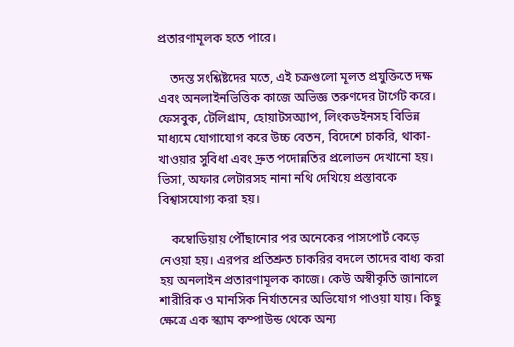প্রতারণামূলক হতে পারে।

    তদন্ত সংশ্লিষ্টদের মতে, এই চক্রগুলো মূলত প্রযুক্তিতে দক্ষ এবং অনলাইনভিত্তিক কাজে অভিজ্ঞ তরুণদের টার্গেট করে। ফেসবুক, টেলিগ্রাম, হোয়াটসঅ্যাপ, লিংকডইনসহ বিভিন্ন মাধ্যমে যোগাযোগ করে উচ্চ বেতন, বিদেশে চাকরি, থাকা-খাওয়ার সুবিধা এবং দ্রুত পদোন্নতির প্রলোভন দেখানো হয়। ভিসা, অফার লেটারসহ নানা নথি দেখিয়ে প্রস্তাবকে বিশ্বাসযোগ্য করা হয়।

    কম্বোডিয়ায় পৌঁছানোর পর অনেকের পাসপোর্ট কেড়ে নেওয়া হয়। এরপর প্রতিশ্রুত চাকরির বদলে তাদের বাধ্য করা হয় অনলাইন প্রতারণামূলক কাজে। কেউ অস্বীকৃতি জানালে শারীরিক ও মানসিক নির্যাতনের অভিযোগ পাওয়া যায়। কিছু ক্ষেত্রে এক স্ক্যাম কম্পাউন্ড থেকে অন্য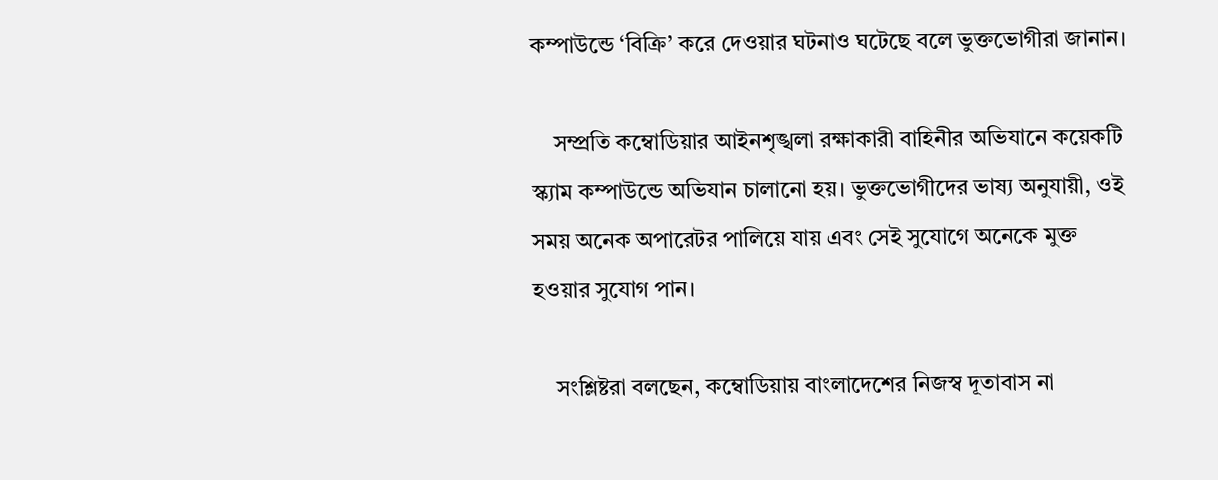কম্পাউন্ডে ‘বিক্রি’ করে দেওয়ার ঘটনাও ঘটেছে বলে ভুক্তভোগীরা জানান।

    সম্প্রতি কম্বোডিয়ার আইনশৃঙ্খলা রক্ষাকারী বাহিনীর অভিযানে কয়েকটি স্ক্যাম কম্পাউন্ডে অভিযান চালানো হয়। ভুক্তভোগীদের ভাষ্য অনুযায়ী, ওই সময় অনেক অপারেটর পালিয়ে যায় এবং সেই সুযোগে অনেকে মুক্ত হওয়ার সুযোগ পান।

    সংশ্লিষ্টরা বলছেন, কম্বোডিয়ায় বাংলাদেশের নিজস্ব দূতাবাস না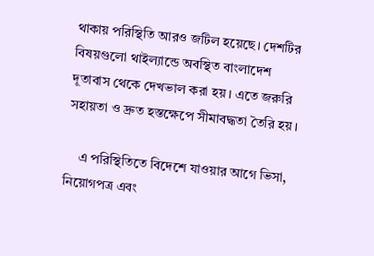থাকায় পরিস্থিতি আরও জটিল হয়েছে। দেশটির বিষয়গুলো থাইল্যান্ডে অবস্থিত বাংলাদেশ দূতাবাস থেকে দেখভাল করা হয়। এতে জরুরি সহায়তা ও দ্রুত হস্তক্ষেপে সীমাবদ্ধতা তৈরি হয়।

    এ পরিস্থিতিতে বিদেশে যাওয়ার আগে ভিসা, নিয়োগপত্র এবং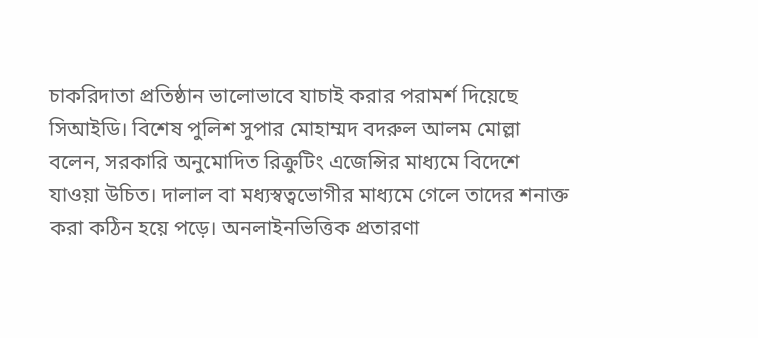চাকরিদাতা প্রতিষ্ঠান ভালোভাবে যাচাই করার পরামর্শ দিয়েছে সিআইডি। বিশেষ পুলিশ সুপার মোহাম্মদ বদরুল আলম মোল্লা বলেন, সরকারি অনুমোদিত রিক্রুটিং এজেন্সির মাধ্যমে বিদেশে যাওয়া উচিত। দালাল বা মধ্যস্বত্বভোগীর মাধ্যমে গেলে তাদের শনাক্ত করা কঠিন হয়ে পড়ে। অনলাইনভিত্তিক প্রতারণা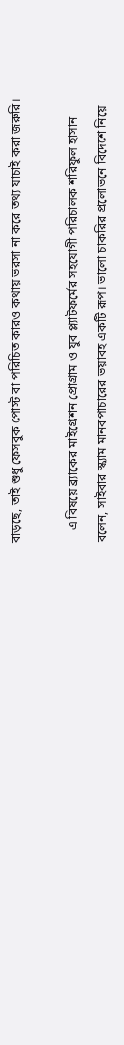বাড়ছে, তাই শুধু ফেসবুক পোস্ট বা পরিচিত কারও কথায় ভরসা না করে তথ্য যাচাই করা জরুরি।

    এ বিষয়ে ব্র্যাকের মাইগ্রেশন প্রোগ্রাম ও যুব প্ল্যাটফর্মের সহযোগী পরিচালক শরিফুল হাসান বলেন, সাইবার স্ক্যাম মানবপাচারের ভয়াবহ একটি রূপ। ভালো চাকরির প্রলোভনে বিদেশে নিয়ে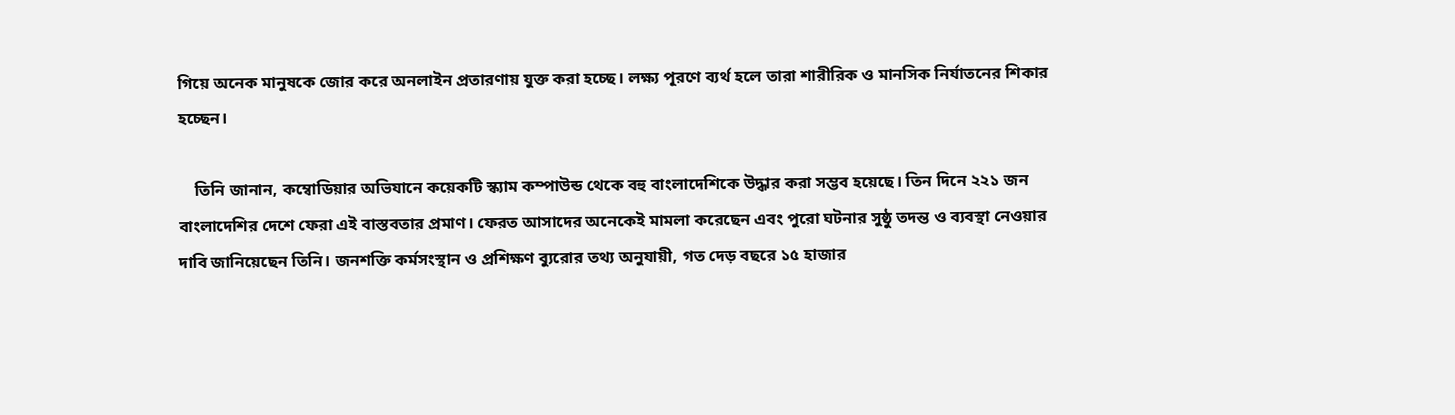গিয়ে অনেক মানুষকে জোর করে অনলাইন প্রতারণায় যুক্ত করা হচ্ছে। লক্ষ্য পূরণে ব্যর্থ হলে তারা শারীরিক ও মানসিক নির্যাতনের শিকার হচ্ছেন।

    তিনি জানান, কম্বোডিয়ার অভিযানে কয়েকটি স্ক্যাম কম্পাউন্ড থেকে বহু বাংলাদেশিকে উদ্ধার করা সম্ভব হয়েছে। তিন দিনে ২২১ জন বাংলাদেশির দেশে ফেরা এই বাস্তবতার প্রমাণ। ফেরত আসাদের অনেকেই মামলা করেছেন এবং পুরো ঘটনার সুষ্ঠু তদন্ত ও ব্যবস্থা নেওয়ার দাবি জানিয়েছেন তিনি। জনশক্তি কর্মসংস্থান ও প্রশিক্ষণ ব্যুরোর তথ্য অনুযায়ী, গত দেড় বছরে ১৫ হাজার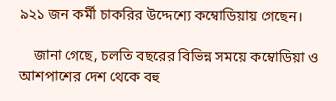৯২১ জন কর্মী চাকরির উদ্দেশ্যে কম্বোডিয়ায় গেছেন।

    জানা গেছে, চলতি বছরের বিভিন্ন সময়ে কম্বোডিয়া ও আশপাশের দেশ থেকে বহু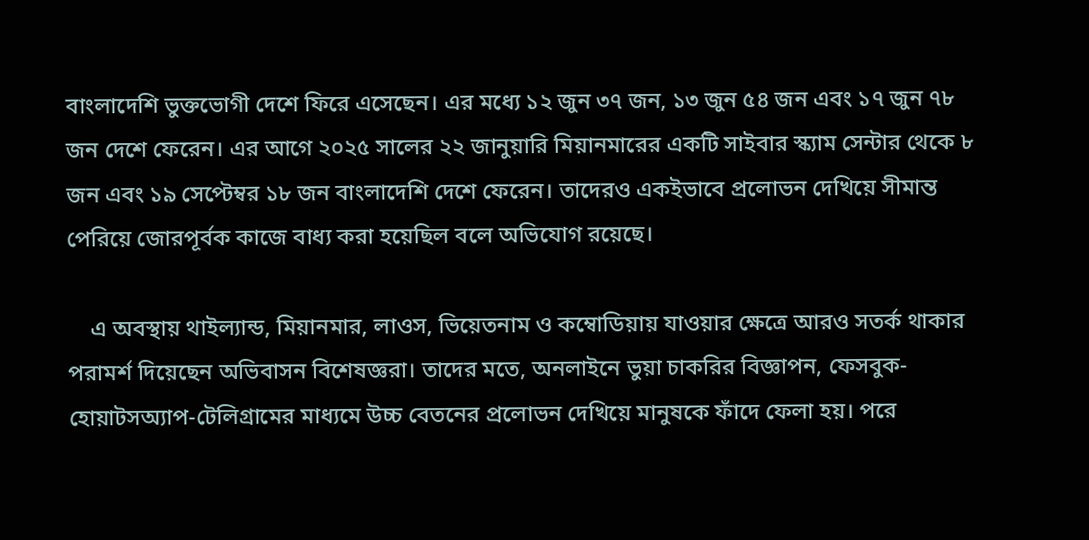বাংলাদেশি ভুক্তভোগী দেশে ফিরে এসেছেন। এর মধ্যে ১২ জুন ৩৭ জন, ১৩ জুন ৫৪ জন এবং ১৭ জুন ৭৮ জন দেশে ফেরেন। এর আগে ২০২৫ সালের ২২ জানুয়ারি মিয়ানমারের একটি সাইবার স্ক্যাম সেন্টার থেকে ৮ জন এবং ১৯ সেপ্টেম্বর ১৮ জন বাংলাদেশি দেশে ফেরেন। তাদেরও একইভাবে প্রলোভন দেখিয়ে সীমান্ত পেরিয়ে জোরপূর্বক কাজে বাধ্য করা হয়েছিল বলে অভিযোগ রয়েছে।

    এ অবস্থায় থাইল্যান্ড, মিয়ানমার, লাওস, ভিয়েতনাম ও কম্বোডিয়ায় যাওয়ার ক্ষেত্রে আরও সতর্ক থাকার পরামর্শ দিয়েছেন অভিবাসন বিশেষজ্ঞরা। তাদের মতে, অনলাইনে ভুয়া চাকরির বিজ্ঞাপন, ফেসবুক-হোয়াটসঅ্যাপ-টেলিগ্রামের মাধ্যমে উচ্চ বেতনের প্রলোভন দেখিয়ে মানুষকে ফাঁদে ফেলা হয়। পরে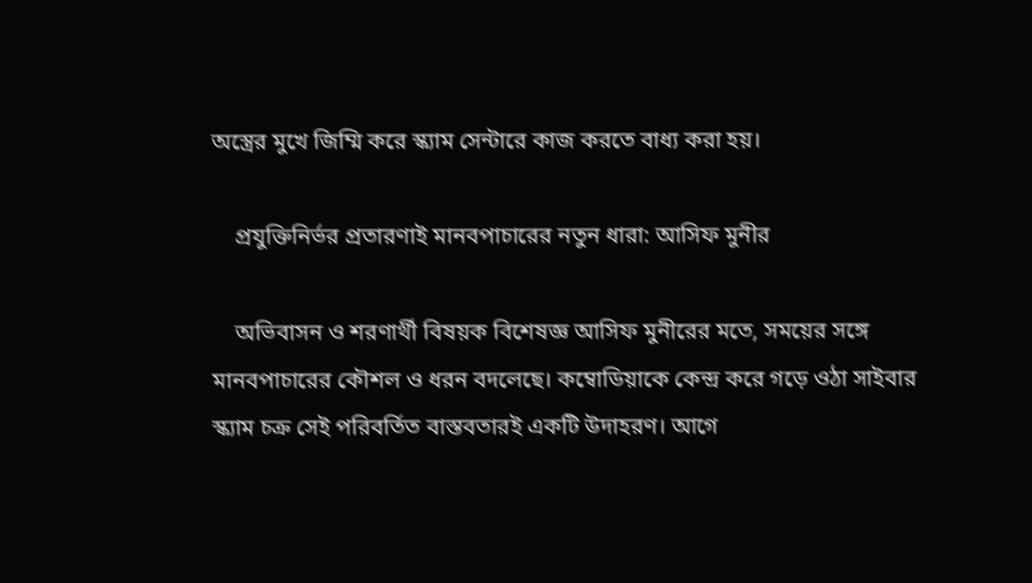অস্ত্রের মুখে জিম্মি করে স্ক্যাম সেন্টারে কাজ করতে বাধ্য করা হয়।

    প্রযুক্তিনির্ভর প্রতারণাই মানবপাচারের নতুন ধারা: আসিফ মুনীর

    অভিবাসন ও শরণার্থী বিষয়ক বিশেষজ্ঞ আসিফ মুনীরের মতে, সময়ের সঙ্গে মানবপাচারের কৌশল ও ধরন বদলেছে। কম্বোডিয়াকে কেন্দ্র করে গড়ে ওঠা সাইবার স্ক্যাম চক্র সেই পরিবর্তিত বাস্তবতারই একটি উদাহরণ। আগে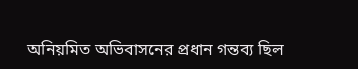অনিয়মিত অভিবাসনের প্রধান গন্তব্য ছিল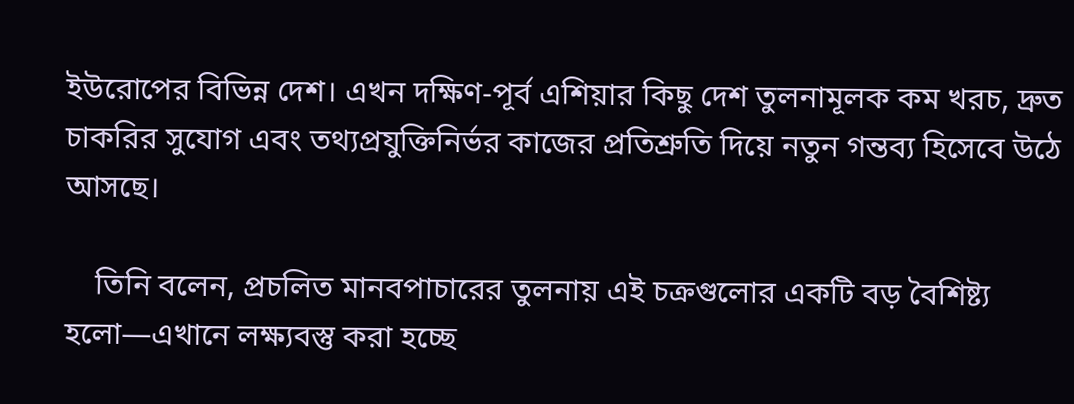ইউরোপের বিভিন্ন দেশ। এখন দক্ষিণ-পূর্ব এশিয়ার কিছু দেশ তুলনামূলক কম খরচ, দ্রুত চাকরির সুযোগ এবং তথ্যপ্রযুক্তিনির্ভর কাজের প্রতিশ্রুতি দিয়ে নতুন গন্তব্য হিসেবে উঠে আসছে।

    তিনি বলেন, প্রচলিত মানবপাচারের তুলনায় এই চক্রগুলোর একটি বড় বৈশিষ্ট্য হলো—এখানে লক্ষ্যবস্তু করা হচ্ছে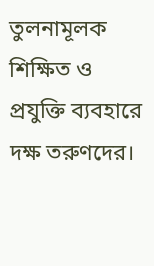তুলনামূলক শিক্ষিত ও প্রযুক্তি ব্যবহারে দক্ষ তরুণদের।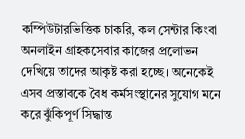কম্পিউটারভিত্তিক চাকরি, কল সেন্টার কিংবা অনলাইন গ্রাহকসেবার কাজের প্রলোভন দেখিয়ে তাদের আকৃষ্ট করা হচ্ছে। অনেকেই এসব প্রস্তাবকে বৈধ কর্মসংস্থানের সুযোগ মনে করে ঝুঁকিপূর্ণ সিদ্ধান্ত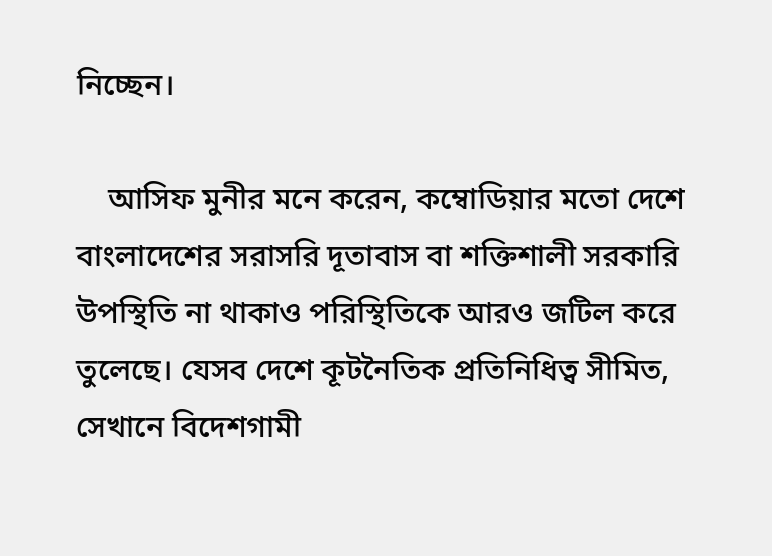নিচ্ছেন।

    আসিফ মুনীর মনে করেন, কম্বোডিয়ার মতো দেশে বাংলাদেশের সরাসরি দূতাবাস বা শক্তিশালী সরকারি উপস্থিতি না থাকাও পরিস্থিতিকে আরও জটিল করে তুলেছে। যেসব দেশে কূটনৈতিক প্রতিনিধিত্ব সীমিত, সেখানে বিদেশগামী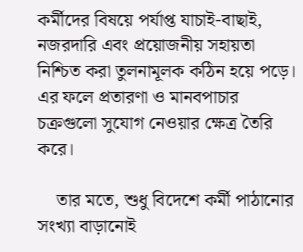কর্মীদের বিষয়ে পর্যাপ্ত যাচাই-বাছাই, নজরদারি এবং প্রয়োজনীয় সহায়তা নিশ্চিত করা তুলনামূলক কঠিন হয়ে পড়ে। এর ফলে প্রতারণা ও মানবপাচার চক্রগুলো সুযোগ নেওয়ার ক্ষেত্র তৈরি করে।

    তার মতে, শুধু বিদেশে কর্মী পাঠানোর সংখ্যা বাড়ানোই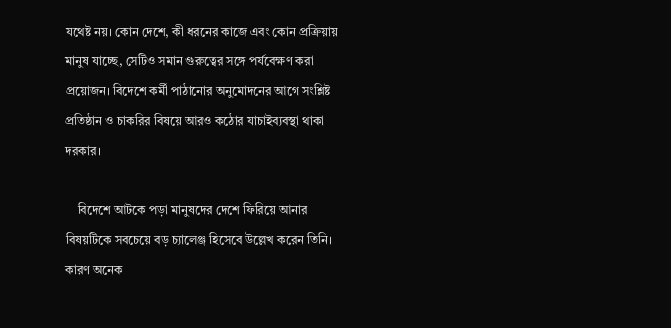যথেষ্ট নয়। কোন দেশে, কী ধরনের কাজে এবং কোন প্রক্রিয়ায় মানুষ যাচ্ছে, সেটিও সমান গুরুত্বের সঙ্গে পর্যবেক্ষণ করা প্রয়োজন। বিদেশে কর্মী পাঠানোর অনুমোদনের আগে সংশ্লিষ্ট প্রতিষ্ঠান ও চাকরির বিষয়ে আরও কঠোর যাচাইব্যবস্থা থাকা দরকার।

    বিদেশে আটকে পড়া মানুষদের দেশে ফিরিয়ে আনার বিষয়টিকে সবচেয়ে বড় চ্যালেঞ্জ হিসেবে উল্লেখ করেন তিনি। কারণ অনেক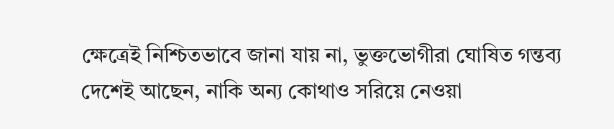ক্ষেত্রেই নিশ্চিতভাবে জানা যায় না, ভুক্তভোগীরা ঘোষিত গন্তব্য দেশেই আছেন, নাকি অন্য কোথাও সরিয়ে নেওয়া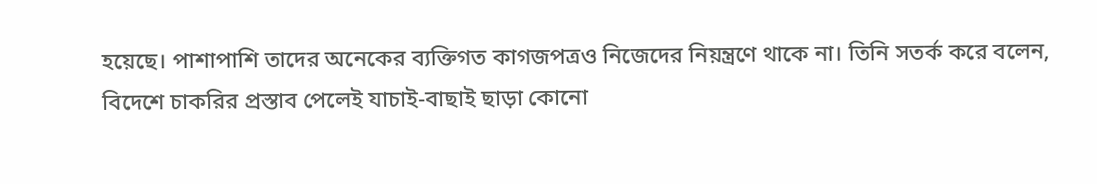হয়েছে। পাশাপাশি তাদের অনেকের ব্যক্তিগত কাগজপত্রও নিজেদের নিয়ন্ত্রণে থাকে না। তিনি সতর্ক করে বলেন, বিদেশে চাকরির প্রস্তাব পেলেই যাচাই-বাছাই ছাড়া কোনো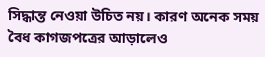সিদ্ধান্ত নেওয়া উচিত নয়। কারণ অনেক সময় বৈধ কাগজপত্রের আড়ালেও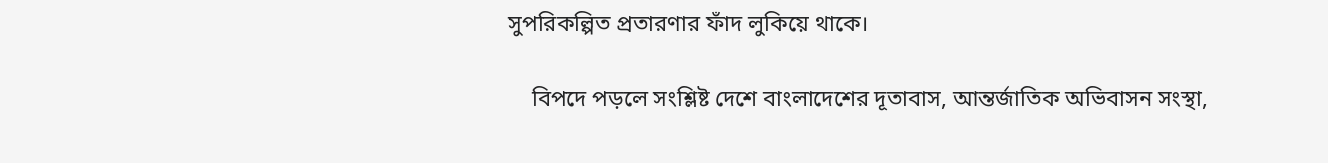সুপরিকল্পিত প্রতারণার ফাঁদ লুকিয়ে থাকে।

    বিপদে পড়লে সংশ্লিষ্ট দেশে বাংলাদেশের দূতাবাস, আন্তর্জাতিক অভিবাসন সংস্থা,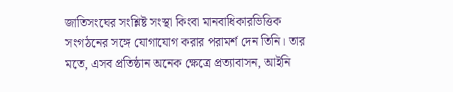জাতিসংঘের সংশ্লিষ্ট সংস্থা কিংবা মানবাধিকারভিত্তিক সংগঠনের সঙ্গে যোগাযোগ করার পরামর্শ দেন তিনি। তার মতে, এসব প্রতিষ্ঠান অনেক ক্ষেত্রে প্রত্যাবাসন, আইনি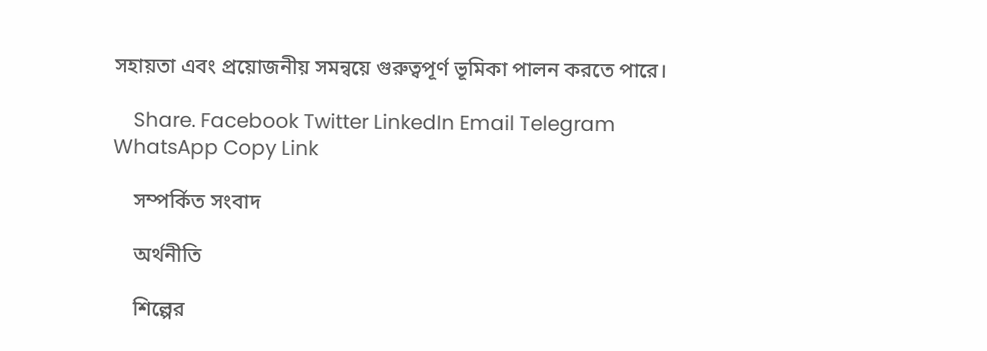সহায়তা এবং প্রয়োজনীয় সমন্বয়ে গুরুত্বপূর্ণ ভূমিকা পালন করতে পারে।

    Share. Facebook Twitter LinkedIn Email Telegram WhatsApp Copy Link

    সম্পর্কিত সংবাদ

    অর্থনীতি

    শিল্পের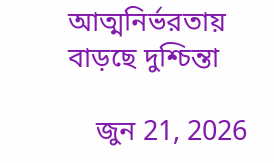আত্মনির্ভরতায় বাড়ছে দুশ্চিন্তা

    জুন 21, 2026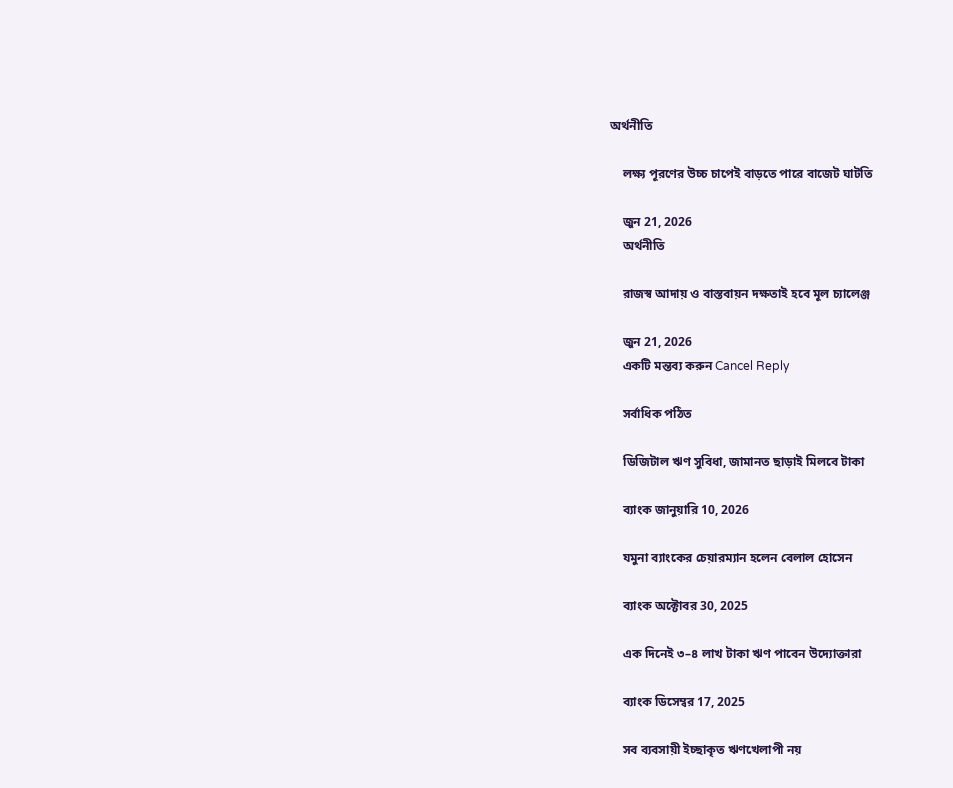অর্থনীতি

    লক্ষ্য পূরণের উচ্চ চাপেই বাড়তে পারে বাজেট ঘাটতি

    জুন 21, 2026
    অর্থনীতি

    রাজস্ব আদায় ও বাস্তবায়ন দক্ষতাই হবে মূল চ্যালেঞ্জ

    জুন 21, 2026
    একটি মন্তব্য করুন Cancel Reply

    সর্বাধিক পঠিত

    ডিজিটাল ঋণ সুবিধা, জামানত ছাড়াই মিলবে টাকা

    ব্যাংক জানুয়ারি 10, 2026

    যমুনা ব্যাংকের চেয়ারম্যান হলেন বেলাল হোসেন

    ব্যাংক অক্টোবর 30, 2025

    এক দিনেই ৩–৪ লাখ টাকা ঋণ পাবেন উদ্যোক্তারা

    ব্যাংক ডিসেম্বর 17, 2025

    সব ব্যবসায়ী ইচ্ছাকৃত ঋণখেলাপী নয়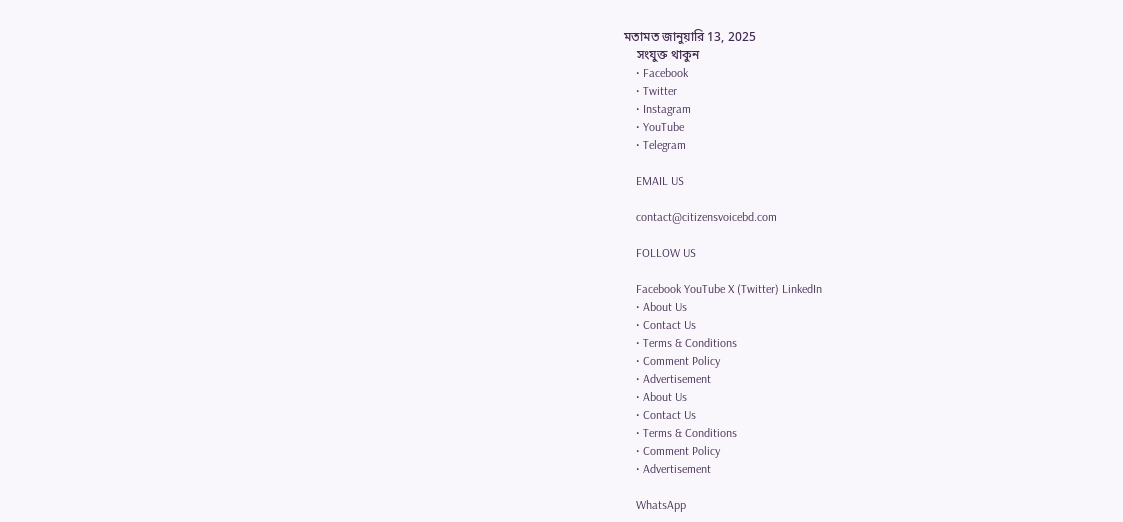মতামত জানুয়ারি 13, 2025
    সংযুক্ত থাকুন
    • Facebook
    • Twitter
    • Instagram
    • YouTube
    • Telegram

    EMAIL US

    contact@citizensvoicebd.com

    FOLLOW US

    Facebook YouTube X (Twitter) LinkedIn
    • About Us
    • Contact Us
    • Terms & Conditions
    • Comment Policy
    • Advertisement
    • About Us
    • Contact Us
    • Terms & Conditions
    • Comment Policy
    • Advertisement

    WhatsApp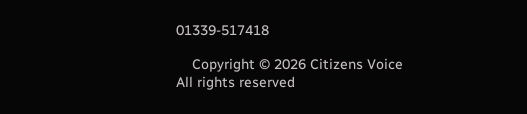01339-517418

    Copyright © 2026 Citizens Voice All rights reserved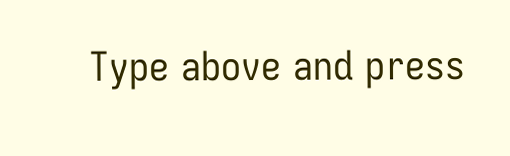Type above and press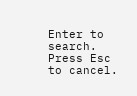Enter to search. Press Esc to cancel.